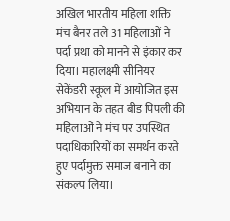अखिल भारतीय महिला शक्ति मंच बैनर तले 31 महिलाओं ने पर्दा प्रथा को मानने से इंकार कर दिया। महालक्ष्मी सीनियर सेकेंडरी स्कूल में आयोजित इस अभियान के तहत बीड पिपली की महिलाओं ने मंच पर उपस्थित पदाधिकारियों का समर्थन करते हुए पर्दामुक्त समाज बनाने का संकल्प लिया।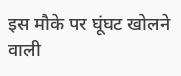इस मौके पर घूंघट खोलने वाली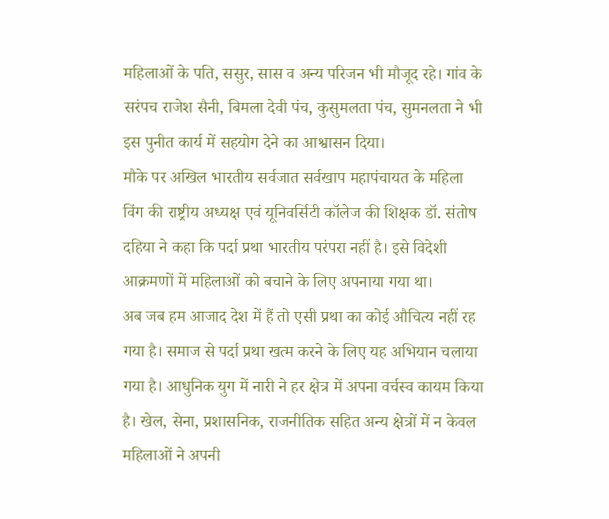महिलाओं के पति, ससुर, सास व अन्य परिजन भी मौजूद रहे। गांव के सरंपच राजेश सैनी, बिमला देवी पंच, कुसुमलता पंच, सुमनलता ने भी इस पुनीत कार्य में सहयोग देने का आश्वासन दिया।
मौके पर अखिल भारतीय सर्वजात सर्वखाप महापंचायत के महिला विंग की राष्ट्रीय अध्यक्ष एवं यूनिवर्सिटी कॉलेज की शिक्षक डॉ. संतोष दहिया ने कहा कि पर्दा प्रथा भारतीय परंपरा नहीं है। इसे विदेशी आक्रमणों में महिलाओं को बचाने के लिए अपनाया गया था।
अब जब हम आजाद देश में हैं तो एसी प्रथा का कोई औचित्य नहीं रह गया है। समाज से पर्दा प्रथा खत्म करने के लिए यह अभियान चलाया गया है। आधुनिक युग में नारी ने हर क्षेत्र में अपना वर्चस्व कायम किया है। खेल, सेना, प्रशासनिक, राजनीतिक सहित अन्य क्षेत्रों में न केवल महिलाओं ने अपनी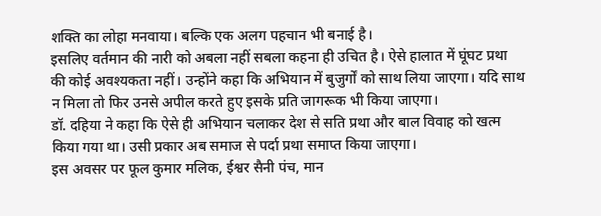शक्ति का लोहा मनवाया। बल्कि एक अलग पहचान भी बनाई है।
इसलिए वर्तमान की नारी को अबला नहीं सबला कहना ही उचित है। ऐसे हालात में घूंघट प्रथा की कोई अवश्यकता नहीं। उन्होंने कहा कि अभियान में बुजुर्गों को साथ लिया जाएगा। यदि साथ न मिला तो फिर उनसे अपील करते हुए इसके प्रति जागरूक भी किया जाएगा।
डॉ. दहिया ने कहा कि ऐसे ही अभियान चलाकर देश से सति प्रथा और बाल विवाह को खत्म किया गया था। उसी प्रकार अब समाज से पर्दा प्रथा समाप्त किया जाएगा।
इस अवसर पर फूल कुमार मलिक, ईश्वर सैनी पंच, मान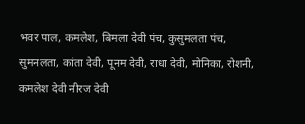भवर पाल, कमलेश, बिमला देवी पंच, कुसुमलता पंच, सुमनलता, कांता देवी, पूनम देवी, राधा देवी, मोनिका, रोशनी, कमलेश देवी नीरज देवी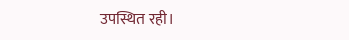उपस्थित रही।